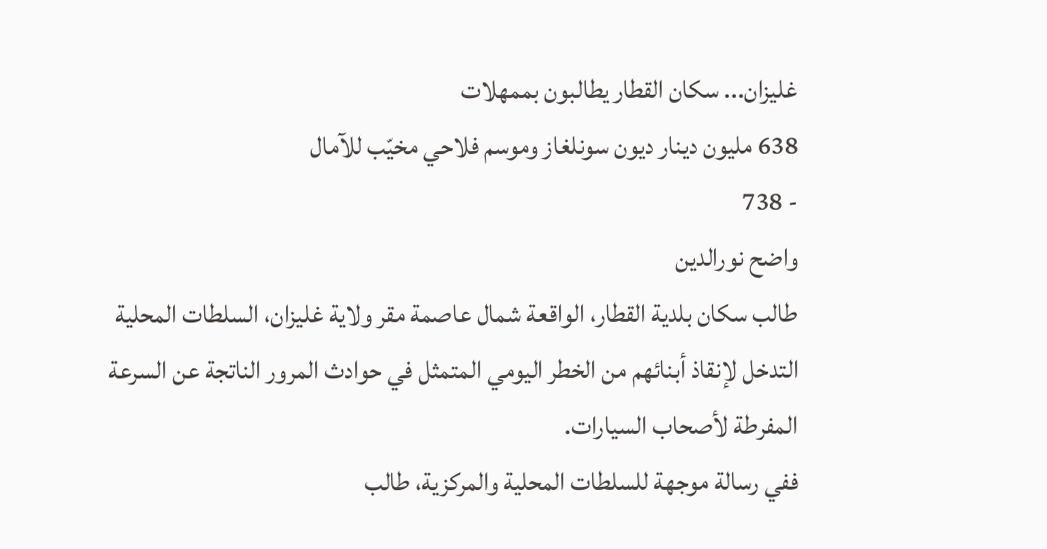غليزان... سكان القطار يطالبون بممهلات
638 مليون دينار ديون سونلغاز وموسم فلاحي مخيّب للآمال
- 738
واضح نورالدين
طالب سكان بلدية القطار، الواقعة شمال عاصمة مقر ولاية غليزان، السلطات المحلية التدخل لإنقاذ أبنائهم من الخطر اليومي المتمثل في حوادث المرور الناتجة عن السرعة المفرطة لأصحاب السيارات.
ففي رسالة موجهة للسلطات المحلية والمركزية، طالب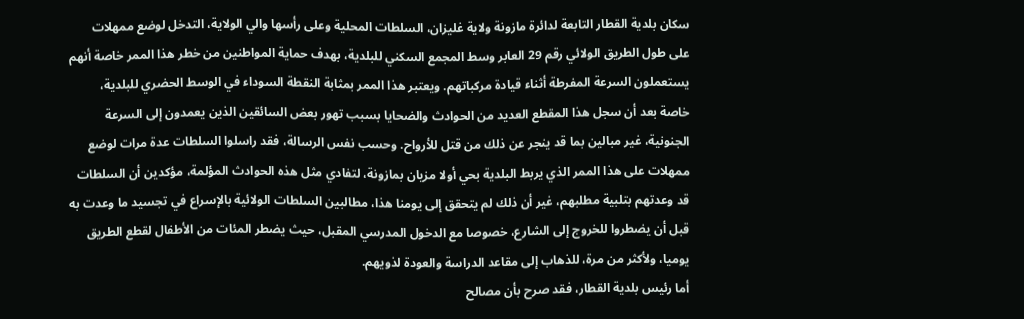سكان بلدية القطار التابعة لدائرة مازونة ولاية غليزان، السلطات المحلية وعلى رأسها والي الولاية، التدخل لوضع ممهلات على طول الطريق الولائي رقم 29 العابر وسط المجمع السكني للبلدية، بهدف حماية المواطنين من خطر هذا الممر خاصة أنهم يستعملون السرعة المفرطة أثناء قيادة مركباتهم. ويعتبر هذا الممر بمثابة النقطة السوداء في الوسط الحضري للبلدية، خاصة بعد أن سجل هذا المقطع العديد من الحوادث والضحايا بسبب تهور بعض السائقين الذين يعمدون إلى السرعة الجنونية، غير مبالين بما قد ينجر عن ذلك من قتل للأرواح. وحسب نفس الرسالة، فقد راسلوا السلطات عدة مرات لوضع ممهلات على هذا الممر الذي يربط البلدية بحي أولا مزيان بمازونة، لتفادي مثل هذه الحوادث المؤلمة، مؤكدين أن السلطات قد وعدتهم بتلبية مطلبهم، غير أن ذلك لم يتحقق إلى يومنا هذا، مطالبين السلطات الولائية بالإسراع في تجسيد ما وعدت به قبل أن يضطروا للخروج إلى الشارع، خصوصا مع الدخول المدرسي المقبل، حيث يضطر المئات من الأطفال لقطع الطريق يوميا، ولأكثر من مرة، للذهاب إلى مقاعد الدراسة والعودة لذويهم.
أما رئيس بلدية القطار، فقد صرح بأن مصالح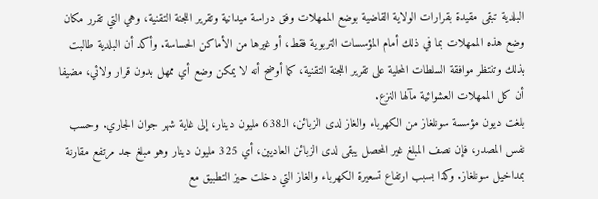البلدية تبقى مقيدة بقرارات الولاية القاضية بوضع الممهلات وفق دراسة ميدانية وتقرير اللجنة التقنية، وهي التي تقرر مكان وضع هذه الممهلات بما في ذلك أمام المؤسسات التربوية فقط، أو غيرها من الأماكن الحساسة. وأكد أن البلدية طالبت بذلك وتنتظر موافقة السلطات المحلية على تقرير اللجنة التقنية، كما أوضح أنه لا يمكن وضع أي ممهل بدون قرار ولائي، مضيفا أن كل الممهلات العشوائية مآلها النزع.
بلغت ديون مؤسسة سونلغاز من الكهرباء والغاز لدى الزبائن، الـ638 مليون دينار، إلى غاية شهر جوان الجاري. وحسب نفس المصدر، فإن نصف المبلغ غير المحصل يبقى لدى الزبائن العاديين، أي 325 مليون دينار وهو مبلغ جد مرتفع مقارنة بمداخيل سونلغاز. وكذا بسبب ارتفاع تسعيرة الكهرباء والغاز التي دخلت حيز التطبيق مع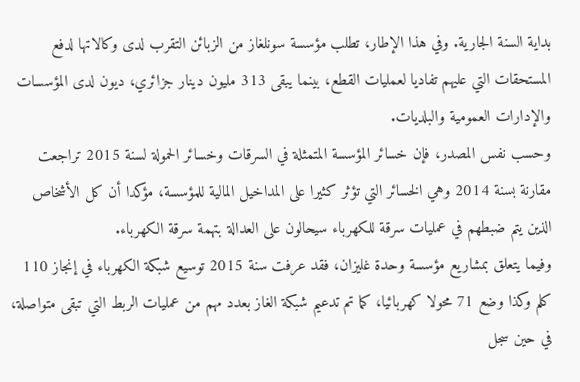بداية السنة الجارية. وفي هذا الإطار، تطلب مؤسسة سونلغاز من الزبائن التقرب لدى وكالاتها لدفع المستحقات التي عليهم تفاديا لعمليات القطع، بينما يبقى 313 مليون دينار جزائري، ديون لدى المؤسسات والإدارات العمومية والبلديات.
وحسب نفس المصدر، فإن خسائر المؤسسة المتمثلة في السرقات وخسائر الحمولة لسنة 2015 تراجعت مقارنة بسنة 2014 وهي الخسائر التي تؤثر كثيرا على المداخيل المالية للمؤسسة، مؤكدا أن كل الأشخاص الذين يتم ضبطهم في عمليات سرقة للكهرباء سيحالون على العدالة بتهمة سرقة الكهرباء.
وفيما يتعلق بمشاريع مؤسسة وحدة غليزان، فقد عرفت سنة 2015 توسيع شبكة الكهرباء في إنجاز 110 كلم وكذا وضع 71 محولا كهربائيا، كما تم تدعيم شبكة الغاز بعدد مهم من عمليات الربط التي تبقى متواصلة، في حين سجل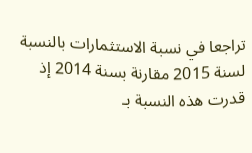تراجعا في نسبة الاستثمارات بالنسبة لسنة 2015 مقارنة بسنة 2014 إذ قدرت هذه النسبة بـ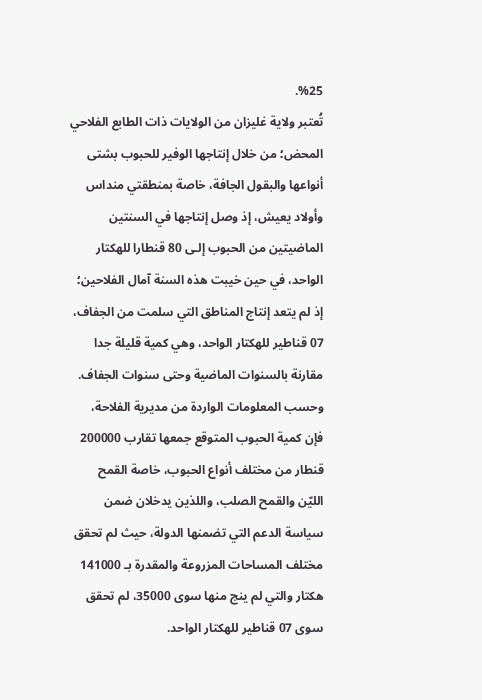%25.
تُعتبر ولاية غليزان من الولايات ذات الطابع الفلاحي المحض؛ من خلال إنتاجها الوفير للحبوب بشتى أنواعها والبقول الجافة، خاصة بمنطقتي منداس وأولاد يعيش، إذ وصل إنتاجها في السنتين الماضيتين من الحبوب إلـى 80 قنطارا للهكتار الواحد، في حين خيبت هذه السنة آمال الفلاحين؛ إذ لم يتعد إنتاج المناطق التي سلمت من الجفاف، 07 قناطير للهكتار الواحد، وهي كمية قليلة جدا مقارنة بالسنوات الماضية وحتى سنوات الجفاف.
وحسب المعلومات الواردة من مديرية الفلاحة، فإن كمية الحبوب المتوقع جمعها تقارب 200000 قنطار من مختلف أنواع الحبوب، خاصة القمح الليّن والقمح الصلب، واللذين يدخلان ضمن سياسة الدعم التي تضمنها الدولة، حيث لم تحقق مختلف المساحات المزروعة والمقدرة بـ 141000 هكتار والتي لم ينج منها سوى 35000، لم تحقق سوى 07 قناطير للهكتار الواحد.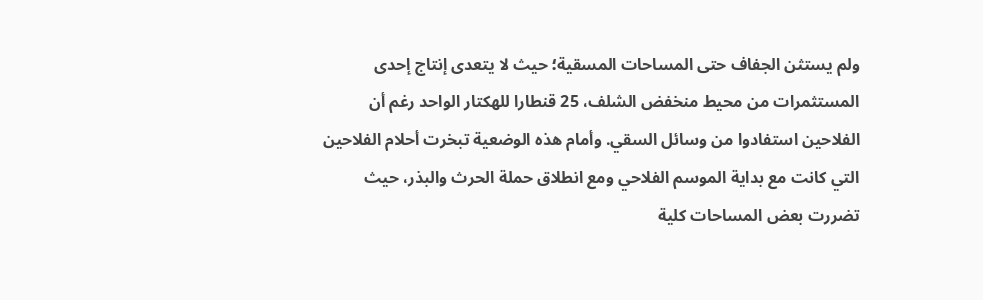ولم يستثن الجفاف حتى المساحات المسقية؛ حيث لا يتعدى إنتاج إحدى المستثمرات من محيط منخفض الشلف، 25 قنطارا للهكتار الواحد رغم أن الفلاحين استفادوا من وسائل السقي. وأمام هذه الوضعية تبخرت أحلام الفلاحين التي كانت مع بداية الموسم الفلاحي ومع انطلاق حملة الحرث والبذر، حيث تضررت بعض المساحات كلية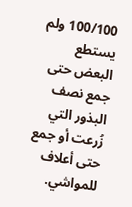100/100 ولم يستطع البعض حتى جمع نصف البذور التي زُرعت أو جمع حتى أعلاف للمواشي.